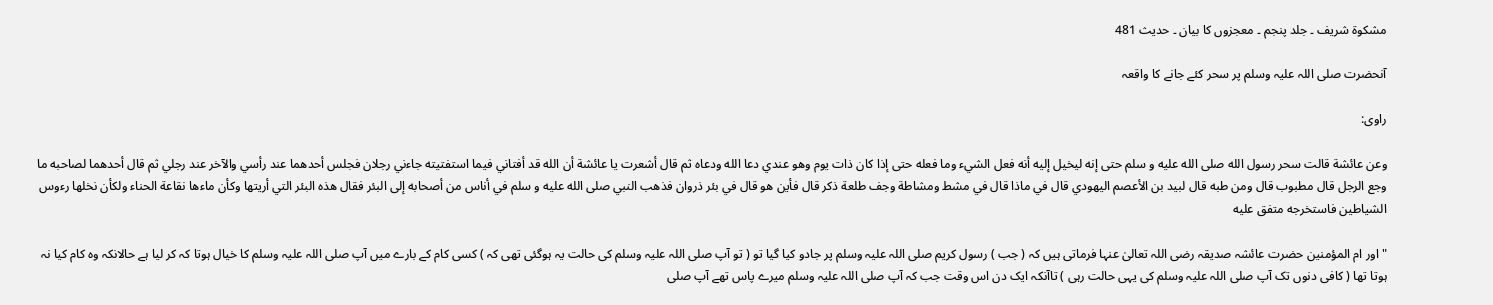مشکوۃ شریف ۔ جلد پنجم ۔ معجزوں کا بیان ۔ حدیث 481

آنحضرت صلی اللہ علیہ وسلم پر سحر کئے جانے کا واقعہ

راوی:

وعن عائشة قالت سحر رسول الله صلى الله عليه و سلم حتى إنه ليخيل إليه أنه فعل الشيء وما فعله حتى إذا كان ذات يوم وهو عندي دعا الله ودعاه ثم قال أشعرت يا عائشة أن الله قد أفتاني فيما استفتيته جاءني رجلان فجلس أحدهما عند رأسي والآخر عند رجلي ثم قال أحدهما لصاحبه ما وجع الرجل قال مطبوب قال ومن طبه قال لبيد بن الأعصم اليهودي قال في ماذا قال في مشط ومشاطة وجف طلعة ذكر قال فأين هو قال في بئر ذروان فذهب النبي صلى الله عليه و سلم في أناس من أصحابه إلى البئر فقال هذه البئر التي أريتها وكأن ماءها نقاعة الحناء ولكأن نخلها رءوس الشياطين فاستخرجه متفق عليه

" اور ام المؤمنین حضرت عائشہ صدیقہ رضی اللہ تعالیٰ عنہا فرماتی ہیں کہ ( جب ) رسول کریم صلی اللہ علیہ وسلم پر جادو کیا گیا تو ( تو آپ صلی اللہ علیہ وسلم کی حالت یہ ہوگئی تھی کہ ) کسی کام کے بارے میں آپ صلی اللہ علیہ وسلم کا خیال ہوتا کہ کر لیا ہے حالانکہ وہ کام کیا نہ ہوتا تھا ( کافی دنوں تک آپ صلی اللہ علیہ وسلم کی یہی حالت رہی ) تاآنکہ ایک دن اس وقت جب کہ آپ صلی اللہ علیہ وسلم میرے پاس تھے آپ صلی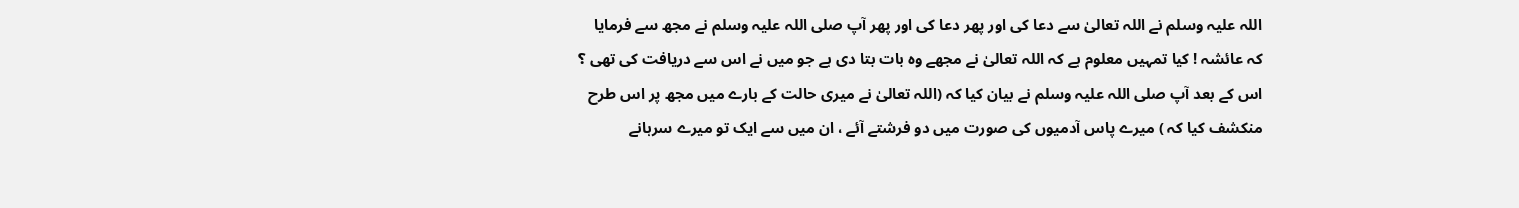اللہ علیہ وسلم نے اللہ تعالیٰ سے دعا کی اور پھر دعا کی اور پھر آپ صلی اللہ علیہ وسلم نے مجھ سے فرمایا کہ عائشہ ! کیا تمہیں معلوم ہے کہ اللہ تعالیٰ نے مجھے وہ بات بتا دی ہے جو میں نے اس سے دریافت کی تھی ؟ اس کے بعد آپ صلی اللہ علیہ وسلم نے بیان کیا کہ (اللہ تعالیٰ نے میری حالت کے بارے میں مجھ پر اس طرح منکشف کیا کہ ) میرے پاس آدمیوں کی صورت میں دو فرشتے آئے ، ان میں سے ایک تو میرے سرہانے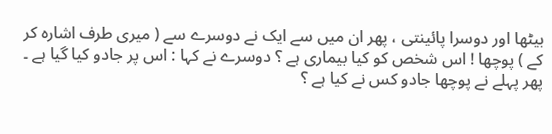بیٹھا اور دوسرا پائینتی ، پھر ان میں سے ایک نے دوسرے سے ( میری طرف اشارہ کر کے ) پوچھا ! اس شخص کو کیا بیماری ہے ؟ دوسرے نے کہا : اس پر جادو کیا گیا ہے ۔ پھر پہلے نے پوچھا جادو کس نے کیا ہے ؟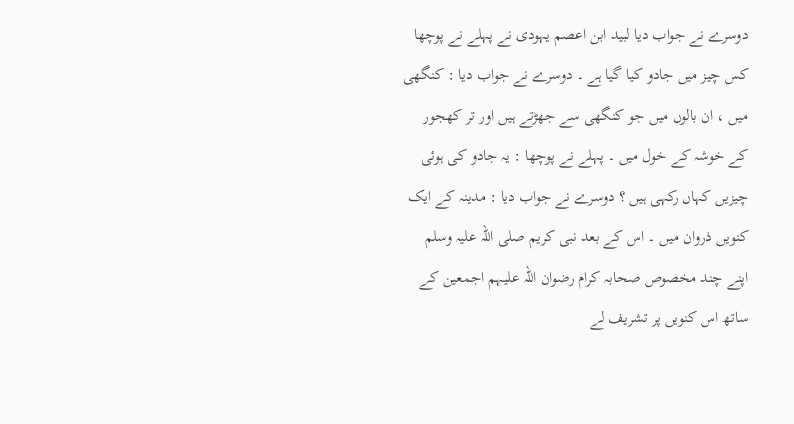دوسرے نے جواب دیا لبید ابن اعصم یہودی نے پہلے نے پوچھا کس چیز میں جادو کیا گیا ہے ۔ دوسرے نے جواب دیا : کنگھی میں ، ان بالوں میں جو کنگھی سے جھڑتے ہیں اور تر کھجور کے خوشہ کے خول میں ۔ پہلے نے پوچھا : یہ جادو کی ہوئی چیزیں کہاں رکہی ہیں ؟ دوسرے نے جواب دیا : مدینہ کے ایک کنویں ذروان میں ۔ اس کے بعد نبی کریم صلی اللہ علیہ وسلم اپنے چند مخصوص صحابہ کرام رضوان اللہ علیہم اجمعین کے ساتھ اس کنویں پر تشریف لے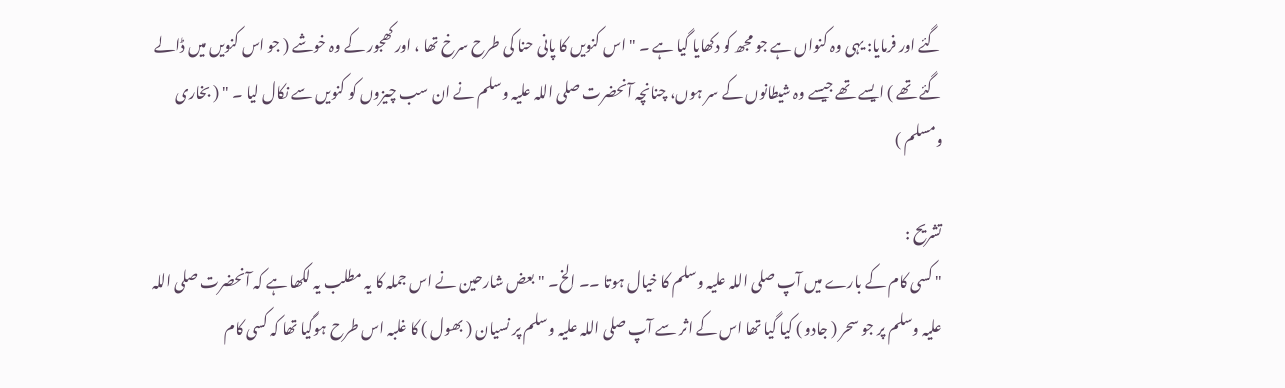گئے اور فرمایا: یہی وہ کنواں ہے جو مجھ کو دکھایا گیا ہے ۔ " اس کنویں کا پانی حنا کی طرح سرخ تھا ، اور کھجور کے وہ خوشے ( جو اس کنویں میں ڈالے گئے تھے ) ایسے تھے جیسے وہ شیطانوں کے سر ہوں، چنانچہ آنحضرت صلی اللہ علیہ وسلم نے ان سب چیزوں کو کنویں سے نکال لیا ۔ " ( بخاری ومسلم )

تشریح :
" کسی کام کے بارے میں آپ صلی اللہ علیہ وسلم کا خیال ہوتا ۔۔ الخ۔ " بعض شارحین نے اس جملہ کا یہ مطلب یہ لکھا ہے کہ آنحضرت صلی اللہ علیہ وسلم پر جو سحر ( جادو ) کیا گیا تھا اس کے اثر سے آپ صلی اللہ علیہ وسلم پر نسیان ( بھول ) کا غلبہ اس طرح ہوگیا تھا کہ کسی کام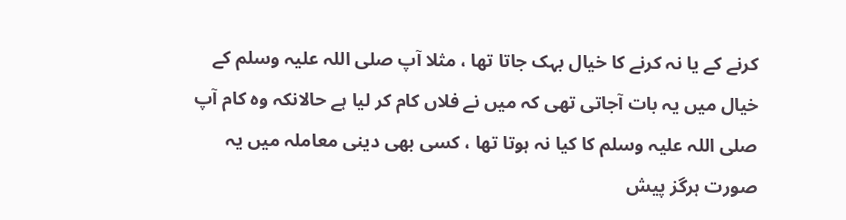کرنے کے یا نہ کرنے کا خیال بہک جاتا تھا ، مثلا آپ صلی اللہ علیہ وسلم کے خیال میں یہ بات آجاتی تھی کہ میں نے فلاں کام کر لیا ہے حالانکہ وہ کام آپ صلی اللہ علیہ وسلم کا کیا نہ ہوتا تھا ، کسی بھی دینی معاملہ میں یہ صورت ہرگز پیش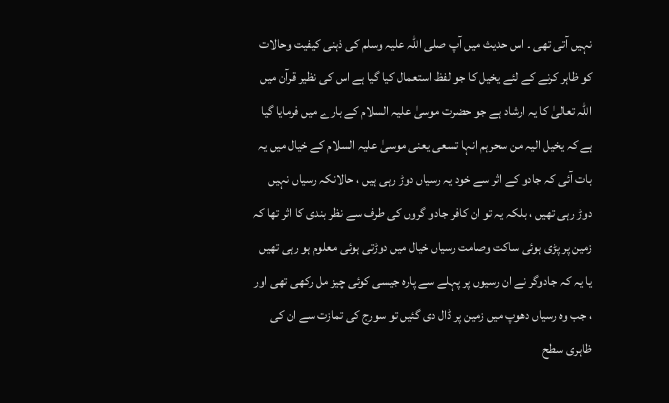نہیں آتی تھی ۔ اس حدیث میں آپ صلی اللہ علیہ وسلم کی ذہنی کیفیت وحالات کو ظاہر کرنے کے لئے یخیل کا جو لفظ استعمال کیا گیا ہے اس کی نظیر قرآن میں اللہ تعالیٰ کا یہ ارشاد ہے جو حضرت موسیٰ علیہ السلام کے بارے میں فرمایا گیا ہے کہ یخیل الیہ من سحرہم انہا تسعی یعنی موسیٰ علیہ السلام کے خیال میں یہ بات آئی کہ جادو کے اثر سے خود یہ رسیاں دوڑ رہی ہیں ، حالانکہ رسیاں نہیں دوڑ رہی تھیں ، بلکہ یہ تو ان کافر جادو گروں کی طرف سے نظر بندی کا اثر تھا کہ زمین پر پڑی ہوئی ساکت وصامت رسیاں خیال میں دوڑتی ہوئی معلوم ہو رہی تھیں یا یہ کہ جادوگر نے ان رسیوں پر پہلے سے پارہ جیسی کوئی چیز مل رکھی تھی اور ، جب وہ رسیاں دھوپ میں زمین پر ڈال دی گئیں تو سورج کی تمازت سے ان کی ظاہری سطح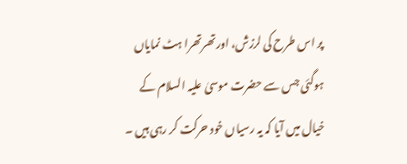پر اس طرح کی لرزش، اور تھرتھرا ہٹ نمایاں ہوگئی جس سے حضرت موسیٰ علیہ السلام کے خیال میں آیا کہ یہ رسیاں خود حرکت کر رہی ہیں ۔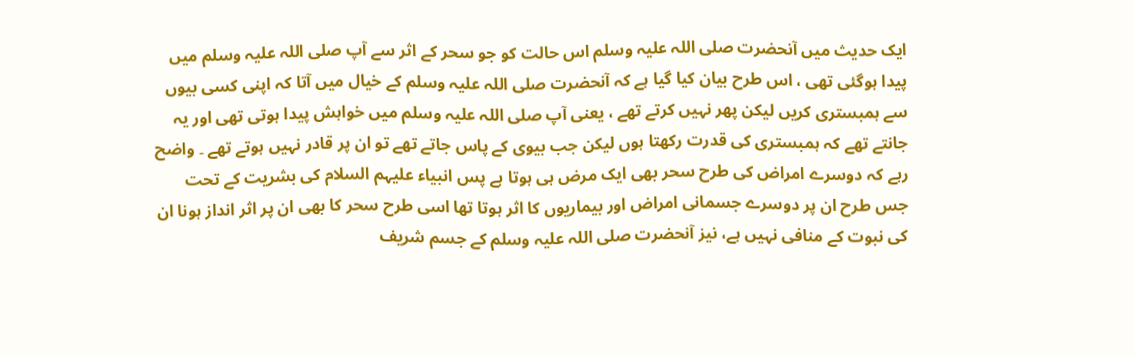ایک حدیث میں آنحضرت صلی اللہ علیہ وسلم اس حالت کو جو سحر کے اثر سے آپ صلی اللہ علیہ وسلم میں پیدا ہوگئی تھی ، اس طرح بیان کیا گیا ہے کہ آنحضرت صلی اللہ علیہ وسلم کے خیال میں آتا کہ اپنی کسی بیوں سے ہمبستری کریں لیکن پھر نہیں کرتے تھے ، یعنی آپ صلی اللہ علیہ وسلم میں خواہش پیدا ہوتی تھی اور یہ جانتے تھے کہ ہمبستری کی قدرت رکھتا ہوں لیکن جب بیوی کے پاس جاتے تھے تو ان پر قادر نہیں ہوتے تھے ۔ واضح رہے کہ دوسرے امراض کی طرح سحر بھی ایک مرض ہی ہوتا ہے پس انبیاء علیہم السلام کی بشریت کے تحت جس طرح ان پر دوسرے جسمانی امراض اور بیماریوں کا اثر ہوتا تھا اسی طرح سحر کا بھی ان پر اثر انداز ہونا ان کی نبوت کے منافی نہیں ہے، نیز آنحضرت صلی اللہ علیہ وسلم کے جسم شریف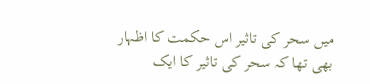میں سحر کی تاثیر اس حکمت کا اظہار بھی تھا کہ سحر کی تاثیر کا ایک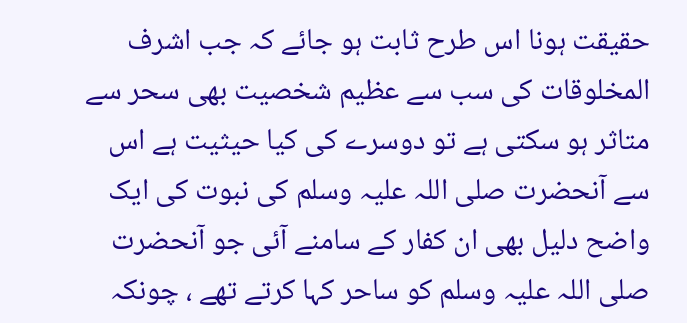حقیقت ہونا اس طرح ثابت ہو جائے کہ جب اشرف المخلوقات کی سب سے عظیم شخصیت بھی سحر سے متاثر ہو سکتی ہے تو دوسرے کی کیا حیثیت ہے اس سے آنحضرت صلی اللہ علیہ وسلم کی نبوت کی ایک واضح دلیل بھی ان کفار کے سامنے آئی جو آنحضرت صلی اللہ علیہ وسلم کو ساحر کہا کرتے تھے ، چونکہ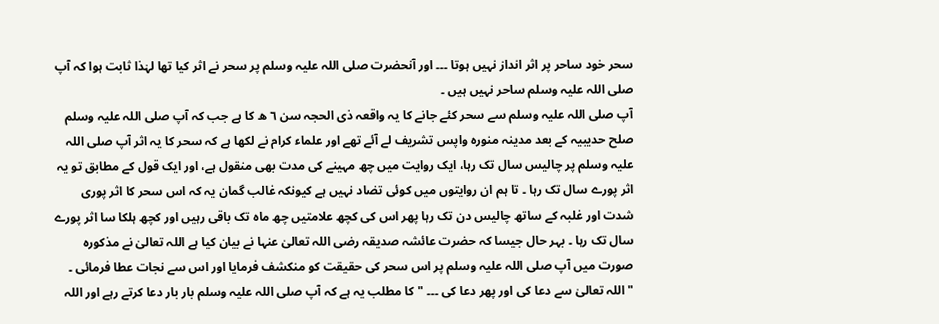سحر خود ساحر پر اثر انداز نہیں ہوتا ۔۔۔ اور آنحضرت صلی اللہ علیہ وسلم پر سحر نے اثر کیا تھا لہٰذا ثابت ہوا کہ آپ صلی اللہ علیہ وسلم ساحر نہیں ہیں ۔
آپ صلی اللہ علیہ وسلم سے سحر کئے جانے کا یہ واقعہ ذی الحجہ سن ٦ ھ کا ہے جب کہ آپ صلی اللہ علیہ وسلم صلح حدیبیہ کے بعد مدینہ منورہ واپس تشریف لے آئے تھے اور علماء کرام نے لکھا ہے کہ سحر کا یہ اثر آپ صلی اللہ علیہ وسلم پر چالیس سال تک رہا، ایک روایت میں چھ مہینے کی مدت بھی منقول ہے، اور ایک قول کے مطابق تو یہ اثر پورے سال تک رہا ۔ تا ہم ان روایتوں میں کوئی تضاد نہیں ہے کیونکہ غالب گمان یہ کہ اس سحر کا اثر پوری شدت اور غلبہ کے ساتھ چالیس دن تک رہا پھر اس کی کچھ علامتیں چھ ماہ تک باقی رہیں اور کچھ ہلکا سا اثر پورے سال تک رہا ۔ بہر حال جیسا کہ حضرت عائشہ صدیقہ رضی اللہ تعالیٰ عنہا نے بیان کیا ہے اللہ تعالیٰ نے مذکورہ صورت میں آپ صلی اللہ علیہ وسلم پر اس سحر کی حقیقت کو منکشف فرمایا اور اس سے نجات عطا فرمائی ۔
" اللہ تعالیٰ سے دعا کی اور پھر دعا کی ۔۔۔ " کا مطلب یہ ہے کہ آپ صلی اللہ علیہ وسلم بار بار دعا کرتے رہے اور اللہ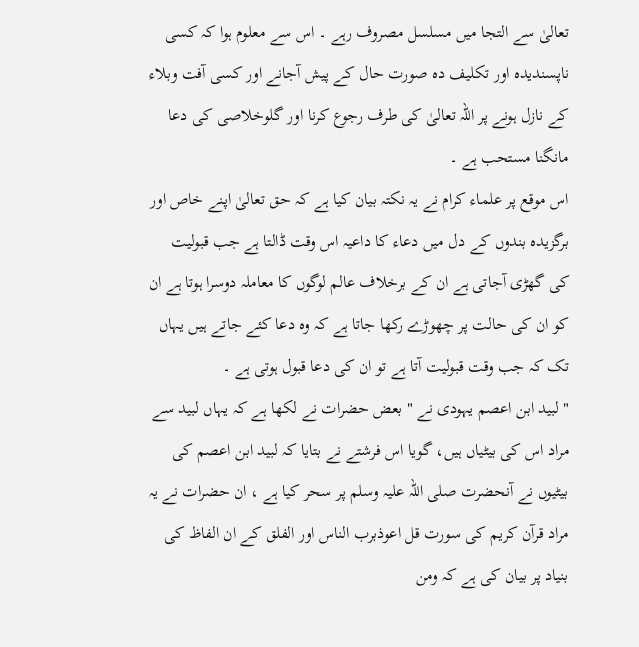تعالیٰ سے التجا میں مسلسل مصروف رہے ۔ اس سے معلوم ہوا کہ کسی ناپسندیدہ اور تکلیف دہ صورت حال کے پیش آجانے اور کسی آفت وبلاء کے نازل ہونے پر اللہ تعالیٰ کی طرف رجوع کرنا اور گلوخلاصی کی دعا مانگنا مستحب ہے ۔
اس موقع پر علماء کرام نے یہ نکتہ بیان کیا ہے کہ حق تعالیٰ اپنے خاص اور برگزیدہ بندوں کے دل میں دعاء کا داعیہ اس وقت ڈالتا ہے جب قبولیت کی گھڑی آجاتی ہے ان کے برخلاف عالم لوگوں کا معاملہ دوسرا ہوتا ہے ان کو ان کی حالت پر چھوڑے رکھا جاتا ہے کہ وہ دعا کئے جاتے ہیں یہاں تک کہ جب وقت قبولیت آتا ہے تو ان کی دعا قبول ہوتی ہے ۔
" لبید ابن اعصم یہودی نے " بعض حضرات نے لکھا ہے کہ یہاں لبید سے مراد اس کی بیٹیاں ہیں، گویا اس فرشتے نے بتایا کہ لبید ابن اعصم کی بیٹیوں نے آنحضرت صلی اللہ علیہ وسلم پر سحر کیا ہے ، ان حضرات نے یہ مراد قرآن کریم کی سورت قل اعوذبرب الناس اور الفلق کے ان الفاظ کی بنیاد پر بیان کی ہے کہ ومن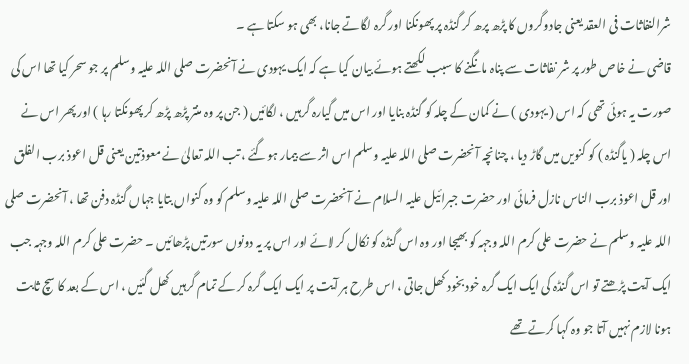شرالنفاثات فی العقد یعنی جادوگروں کا پڑھ پرھ کر گنڈہ پر پھونکنا اور گرہ لگاتے جانا، بھی ہو سکتا ہے ۔
قاضی نے خاص طور پر شر نفاثات سے پناہ مانگنے کا سبب لکھتے ہوئے بیان کیا ہے کہ ایک یہودی نے آنحضرت صلی اللہ علیہ وسلم پر جو سحر کیا تھا اس کی صورت یہ ہوئی تھی کہ اس ( یہودی ) نے کمان کے چلہ کو گنڈہ بنایا اور اس میں گیارہ گرہیں ، لگائیں ( جن پر وہ منتر پڑھ پڑھ کر پھونکتا رہا ) اور پھر اس نے اس چلہ ( یاگنڈہ ) کو کنویں میں گاڑ دیا ، چنانچہ آنحضرت صلی اللہ علیہ وسلم اس اثر سے بیمار ہوگئے ، تب اللہ تعالیٰ نے معوذتین یعنی قل اعوذ برب الفلق اور قل اعوذ برب الناس نازل فرمائی اور حضرت جبرائیل علیہ السلام نے آنحضرت صلی اللہ علیہ وسلم کو وہ کنواں بتایا جہاں گنڈہ دفن تھا ، آنحضرت صلی اللہ علیہ وسلم نے حضرت علی کرم اللہ وجہہ کو بھیجا اور وہ اس گنڈہ کو نکال کر لائے اور اس پر یہ دونوں سورتیں پڑھائیں ۔ حضرت علی کرم اللہ وجہہ جب ایک آیت پڑھتے تو اس گنڈہ کی ایک ایک گرہ خود بخود کھل جاتی ، اس طرح ہر آیت پر ایک ایک گرہ کر کے تمام گرہیں کھل گئیں ، اس کے بعد کا سچ ثابت ہونا لازم نہیں آتا جو وہ کہا کرتے تھے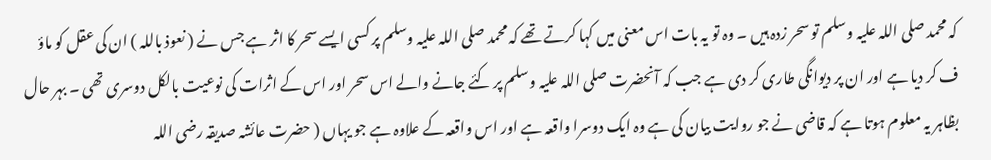کہ محمد صلی اللہ علیہ وسلم تو سحر زدہ ہیں ۔ وہ تو یہ بات اس معنی میں کہا کرتے تھے کہ محمد صلی اللہ علیہ وسلم پر کسی ایسے سحر کا اثر ہے جس نے ( نعوذ باللہ ) ان کی عقل کو ماؤ ف کر دیا ہے اور ان پر دیوانگی طاری کر دی ہے جب کہ آنحضرت صلی اللہ علیہ وسلم پر کئے جانے والے اس سحر اور اس کے اثرات کی نوعیت بالکل دوسری تھی ۔ بہر حال بظاہر یہ معلوم ہوتا ہے کہ قاضی نے جو روایت بیان کی ہے وہ ایک دوسرا واقعہ ہے اور اس واقعہ کے علاوہ ہے جو یہاں ( حضرت عائشہ صدیقہ رضی اللہ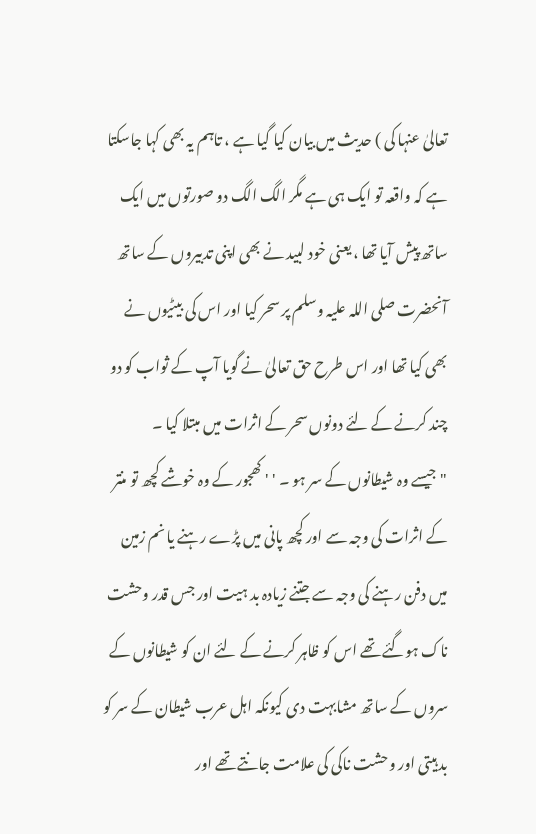تعالیٰ عنہا کی ) حدیث میں بیان کیا گیا ہے ، تاہم یہ بھی کہا جاسکتا ہے کہ واقعہ تو ایک ہی ہے مگر الگ الگ دو صورتوں میں ایک ساتھ پیش آیا تھا ، یعنی خود لبید نے بھی اپنی تدبیروں کے ساتھ آنحضرت صلی اللہ علیہ وسلم پر سحر کیا اور اس کی بیٹیوں نے بھی کیا تھا اور اس طرح حق تعالیٰ نے گویا آپ کے ثواب کو دو چند کرنے کے لئے دونوں سحر کے اثرات میں مبتلا کیا ۔
" جیسے وہ شیطانوں کے سر ہو ۔ ' ' کھجور کے وہ خوشے کچھ تو منتر کے اثرات کی وجہ سے اور کچھ پانی میں پڑے رہنے یا نم زمین میں دفن رہنے کی وجہ سے جتنے زیادہ بد ہیت اور جس قدر وحشت ناک ہوگئے تھے اس کو ظاہر کرنے کے لئے ان کو شیطانوں کے سروں کے ساتھ مشابہت دی کیونکہ اہل عرب شیطان کے سر کو بد ہیتی اور وحشت ناکی کی علامت جانتے تھے اور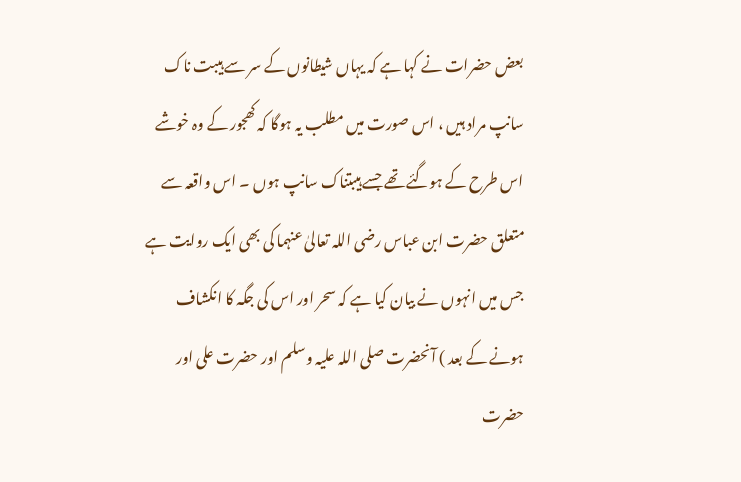بعض حضرات نے کہا ہے کہ یہاں شیطانوں کے سر سے ہیبت ناک سانپ مراد ہیں ، اس صورت میں مطلب یہ ہوگا کہ کھجور کے وہ خوشے اس طرح کے ہوگئے تھے جسے ہیبتناک سانپ ہوں ۔ اس واقعہ سے متعلق حضرت ابن عباس رضی اللہ تعالیٰ عنہما کی بھی ایک روایت ہے جس میں انہوں نے بیان کیا ہے کہ سحر اور اس کی جگہ کا انکشاف ہونے کے بعد ) آنحضرت صلی اللہ علیہ وسلم اور حضرت علی اور حضرت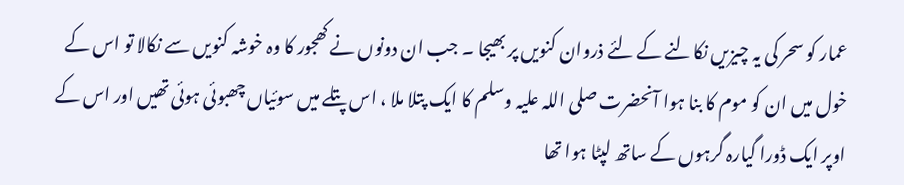عمار کو سحر کی یہ چیزیں نکالنے کے لئے ذروان کنویں پر بھیجا ۔ جب ان دونوں نے کھجور کا وہ خوشہ کنویں سے نکالا تو اس کے خول میں ان کو موم کا بنا ہوا آنحضرت صلی اللہ علیہ وسلم کا ایک پتلا ملا ، اس پتلے میں سوئیاں چھبوئی ہوئی تھیں اور اس کے اوپر ایک ڈورا گیارہ گرہوں کے ساتھ لپٹا ہوا تھا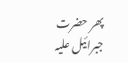پھر حضرت جبرائیل علیہ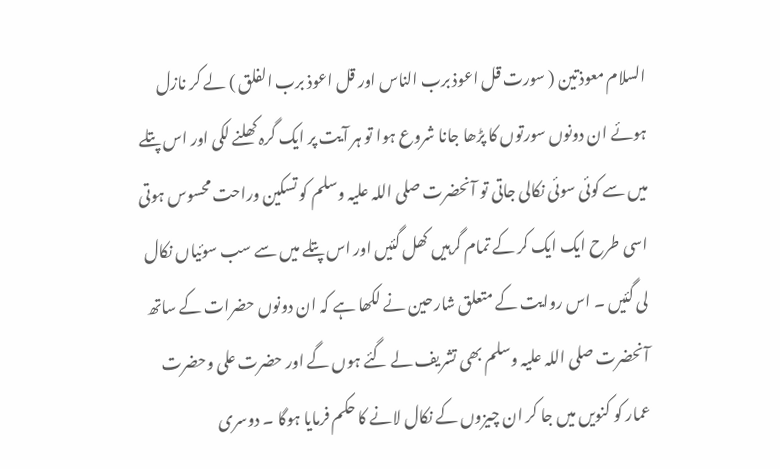السلام معوذتین ( سورت قل اعوذ برب الناس اور قل اعوذ برب الفلق ) لے کر نازل ہوئے ان دونوں سورتوں کا پڑھا جانا شروع ہوا تو ہر آیت پر ایک گرہ کھلنے لکی اور اس پتلے میں سے کوئی سوئی نکالی جاتی تو آنحضرت صلی اللہ علیہ وسلم کو تسکین وراحت محسوس ہوتی اسی طرح ایک ایک کر کے تمام گرہیں کھل گئیں اور اس پتلے میں سے سب سوئیاں نکال لی گئیں ۔ اس روایت کے متعلق شارحین نے لکھا ہے کہ ان دونوں حضرات کے ساتھ آنحضرت صلی اللہ علیہ وسلم بھی تشریف لے گئے ہوں گے اور حضرت علی وحضرت عمار کو کنویں میں جا کر ان چیزوں کے نکال لانے کا حکم فرمایا ہوگا ۔ دوسری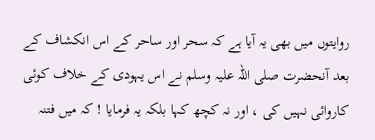روایتوں میں بھی یہ آیا ہے کہ سحر اور ساحر کے اس انکشاف کے بعد آنحضرت صلی اللہ علیہ وسلم نے اس یہودی کے خلاف کوئی کاروائی نہیں کی ، اور نہ کچھ کہا بلکہ یہ فرمایا ! کہ میں فتنہ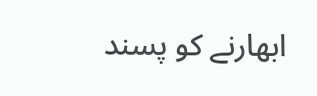ابھارنے کو پسند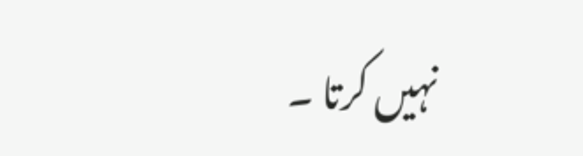نہیں کرتا ۔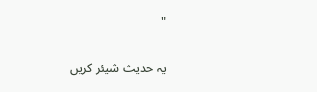"

یہ حدیث شیئر کریں